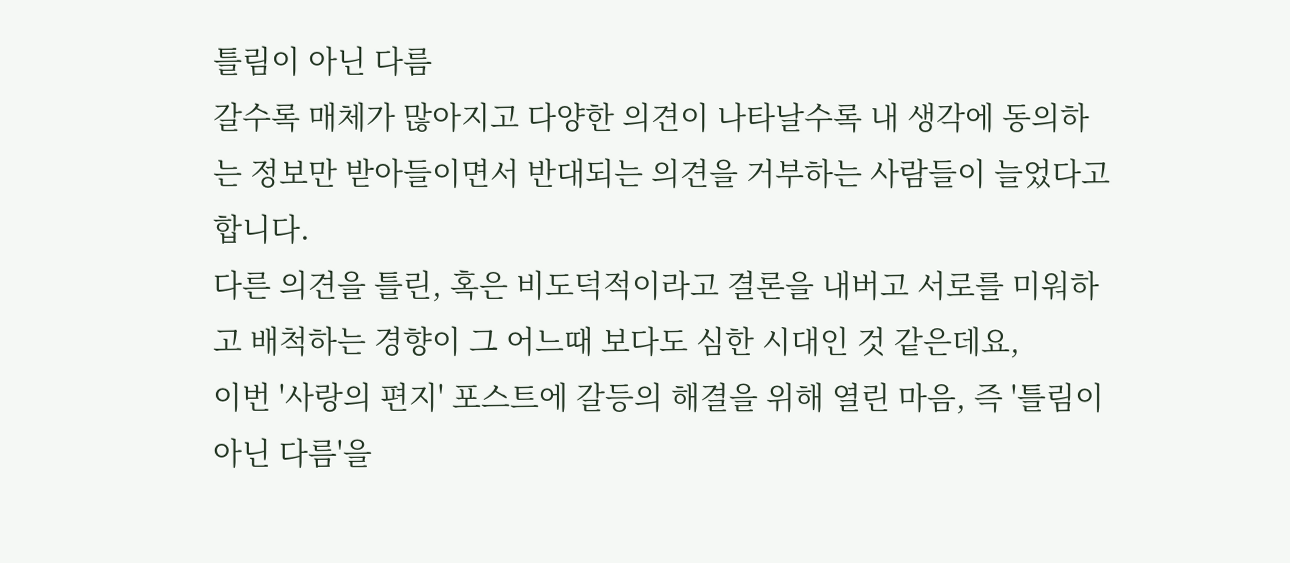틀림이 아닌 다름
갈수록 매체가 많아지고 다양한 의견이 나타날수록 내 생각에 동의하는 정보만 받아들이면서 반대되는 의견을 거부하는 사람들이 늘었다고 합니다.
다른 의견을 틀린, 혹은 비도덕적이라고 결론을 내버고 서로를 미워하고 배척하는 경향이 그 어느때 보다도 심한 시대인 것 같은데요,
이번 '사랑의 편지' 포스트에 갈등의 해결을 위해 열린 마음, 즉 '틀림이 아닌 다름'을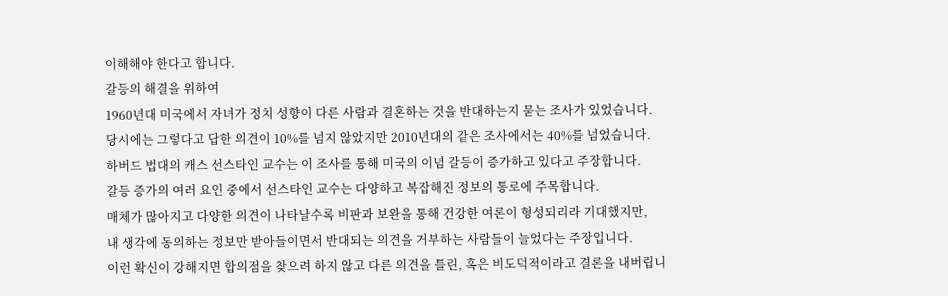이해해야 한다고 합니다.
갈등의 해결을 위하여
1960년대 미국에서 자녀가 정치 성향이 다른 사람과 결혼하는 것을 반대하는지 묻는 조사가 있었습니다.
당시에는 그렇다고 답한 의견이 10%를 넘지 않았지만 2010년대의 같은 조사에서는 40%를 넘었습니다.
하버드 법대의 캐스 선스타인 교수는 이 조사를 통해 미국의 이념 갈등이 증가하고 있다고 주장합니다.
갈등 증가의 여러 요인 중에서 선스타인 교수는 다양하고 복잡해진 정보의 통로에 주목합니다.
매체가 많아지고 다양한 의견이 나타날수록 비판과 보완을 통해 건강한 여론이 형성되리라 기대했지만,
내 생각에 동의하는 정보만 받아들이면서 반대되는 의견을 거부하는 사람들이 늘었다는 주장입니다.
이런 확신이 강해지면 합의점을 찾으려 하지 않고 다른 의견을 틀린, 혹은 비도덕적이라고 결론을 내버립니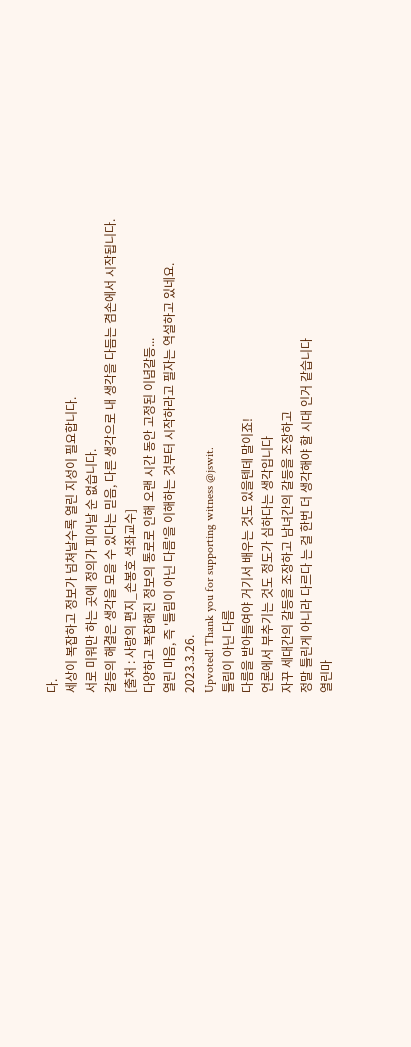다.
세상이 복잡하고 정보가 넘쳐날수록 열린 지성이 필요합니다.
서로 미워만 하는 곳에 정의가 피어날 순 없습니다.
갈등의 해결은 생각을 모을 수 있다는 믿음, 다른 생각으로 내 생각을 다듬는 겸손에서 시작됩니다.
[출처 : 사랑의 편지_손봉호 석좌교수]
다양하고 복잡해진 정보의 통로로 인해 오랜 시간 동안 고정된 이념갈등...
열린 마음, 즉 '틀림이 아닌 다름'을 이해하는 것부터 시작하라고 필자는 역설하고 있네요.
2023.3.26.
Upvoted! Thank you for supporting witness @jswit.
틀림이 아닌 다름
다름을 받아들여야 거기서 배우는 것도 있을텐데 말이죠!
언론에서 부추기는 것도 정도가 심하다는 생각입니다
자꾸 세대간의 갈등을 조장하고 남녀간의 갈등을 조장하고
정말 틀린게 아니라 다르다 는 걸 한번 더 생각해야 할 시대 인거 같습니다
열린마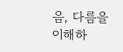음, 다름을 이해하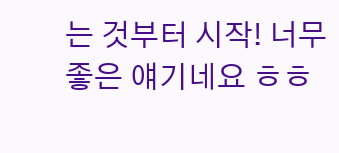는 것부터 시작! 너무 좋은 얘기네요 ㅎㅎ